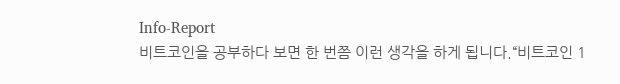Info-Report
비트코인을 공부하다 보면 한 번쯤 이런 생각을 하게 됩니다.“비트코인 1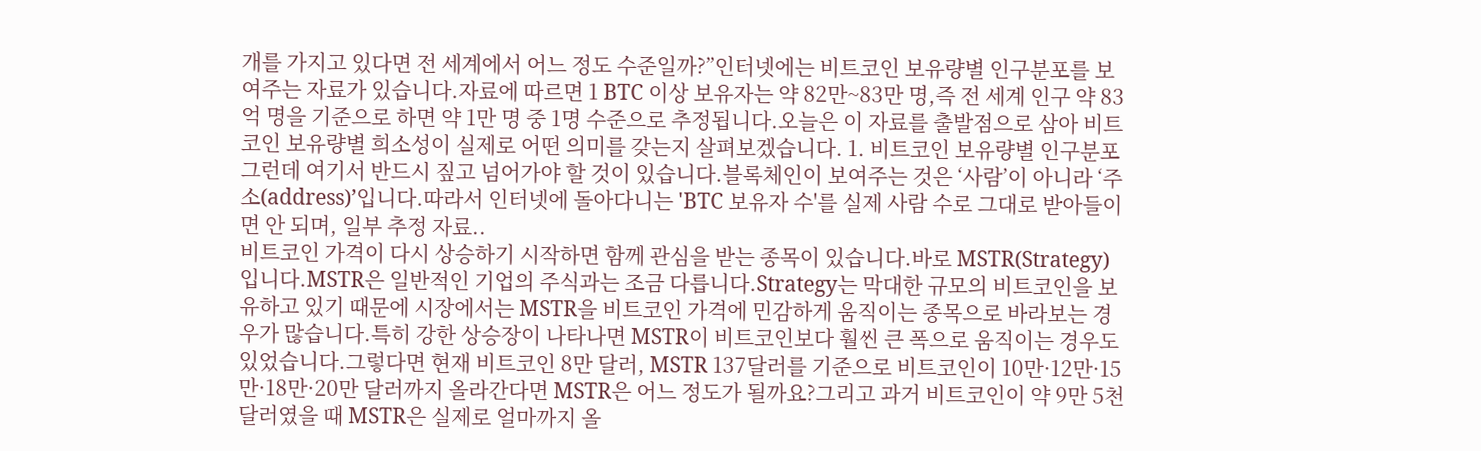개를 가지고 있다면 전 세계에서 어느 정도 수준일까?”인터넷에는 비트코인 보유량별 인구분포를 보여주는 자료가 있습니다.자료에 따르면 1 BTC 이상 보유자는 약 82만~83만 명,즉 전 세계 인구 약 83억 명을 기준으로 하면 약 1만 명 중 1명 수준으로 추정됩니다.오늘은 이 자료를 출발점으로 삼아 비트코인 보유량별 희소성이 실제로 어떤 의미를 갖는지 살펴보겠습니다. 1. 비트코인 보유량별 인구분포 그런데 여기서 반드시 짚고 넘어가야 할 것이 있습니다.블록체인이 보여주는 것은 ‘사람’이 아니라 ‘주소(address)’입니다.따라서 인터넷에 돌아다니는 'BTC 보유자 수'를 실제 사람 수로 그대로 받아들이면 안 되며, 일부 추정 자료..
비트코인 가격이 다시 상승하기 시작하면 함께 관심을 받는 종목이 있습니다.바로 MSTR(Strategy)입니다.MSTR은 일반적인 기업의 주식과는 조금 다릅니다.Strategy는 막대한 규모의 비트코인을 보유하고 있기 때문에 시장에서는 MSTR을 비트코인 가격에 민감하게 움직이는 종목으로 바라보는 경우가 많습니다.특히 강한 상승장이 나타나면 MSTR이 비트코인보다 훨씬 큰 폭으로 움직이는 경우도 있었습니다.그렇다면 현재 비트코인 8만 달러, MSTR 137달러를 기준으로 비트코인이 10만·12만·15만·18만·20만 달러까지 올라간다면 MSTR은 어느 정도가 될까요?그리고 과거 비트코인이 약 9만 5천 달러였을 때 MSTR은 실제로 얼마까지 올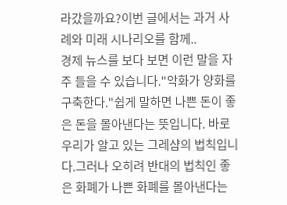라갔을까요?이번 글에서는 과거 사례와 미래 시나리오를 함께..
경제 뉴스를 보다 보면 이런 말을 자주 들을 수 있습니다."악화가 양화를 구축한다."쉽게 말하면 나쁜 돈이 좋은 돈을 몰아낸다는 뜻입니다. 바로 우리가 알고 있는 그레샴의 법칙입니다.그러나 오히려 반대의 법칙인 좋은 화폐가 나쁜 화폐를 몰아낸다는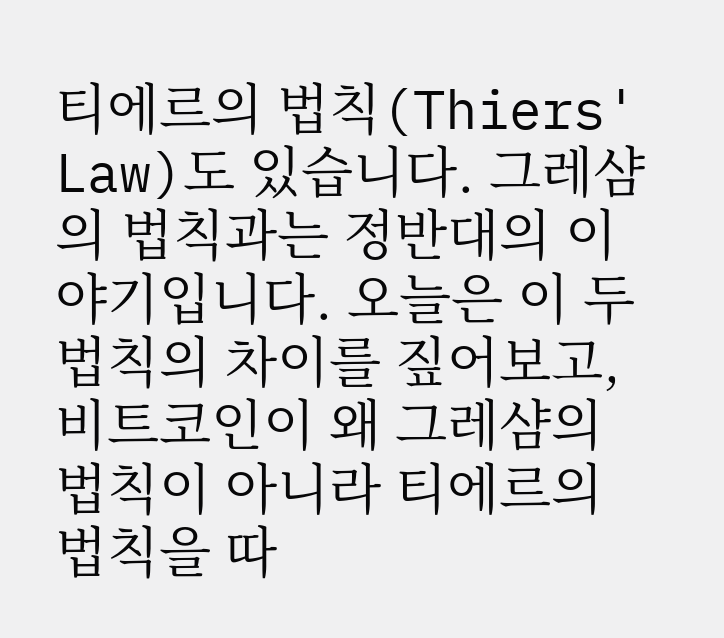티에르의 법칙(Thiers' Law)도 있습니다. 그레샴의 법칙과는 정반대의 이야기입니다. 오늘은 이 두 법칙의 차이를 짚어보고, 비트코인이 왜 그레샴의 법칙이 아니라 티에르의 법칙을 따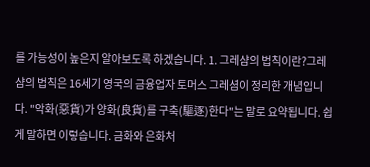를 가능성이 높은지 알아보도록 하겠습니다. 1. 그레샴의 법칙이란?그레샴의 법칙은 16세기 영국의 금융업자 토머스 그레셤이 정리한 개념입니다. "악화(惡貨)가 양화(良貨)를 구축(驅逐)한다"는 말로 요약됩니다. 쉽게 말하면 이렇습니다. 금화와 은화처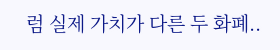럼 실제 가치가 다른 두 화폐..